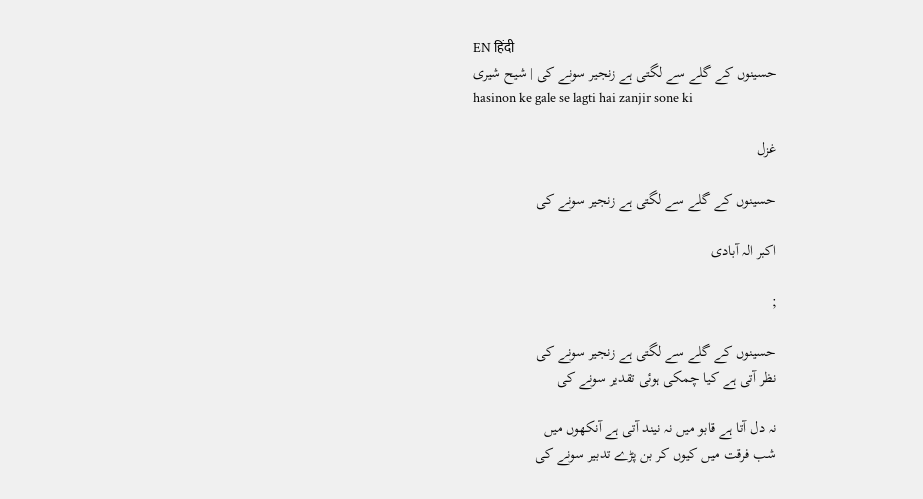EN हिंदी
حسینوں کے گلے سے لگتی ہے زنجیر سونے کی | شیح شیری
hasinon ke gale se lagti hai zanjir sone ki

غزل

حسینوں کے گلے سے لگتی ہے زنجیر سونے کی

اکبر الہ آبادی

;

حسینوں کے گلے سے لگتی ہے زنجیر سونے کی
نظر آتی ہے کیا چمکی ہوئی تقدیر سونے کی

نہ دل آتا ہے قابو میں نہ نیند آتی ہے آنکھوں میں
شب فرقت میں کیوں کر بن پڑے تدبیر سونے کی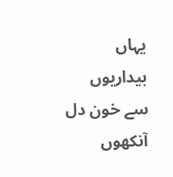یہاں بیداریوں سے خون دل آنکھوں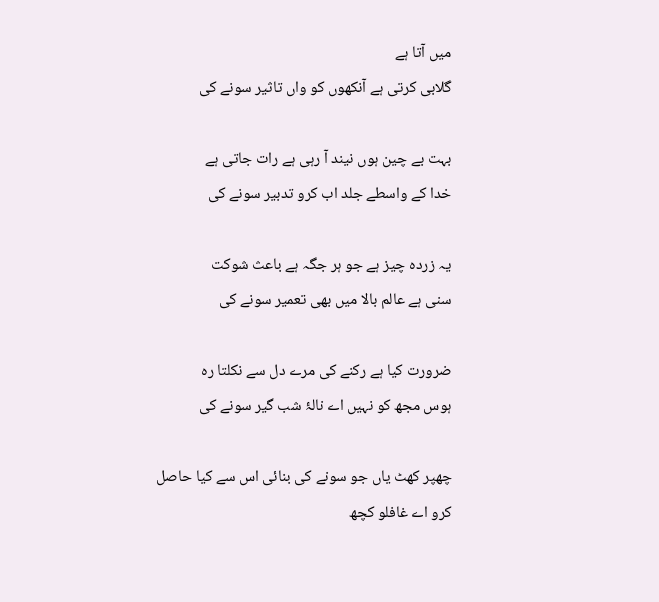میں آتا ہے
گلابی کرتی ہے آنکھوں کو واں تاثیر سونے کی

بہت بے چین ہوں نیند آ رہی ہے رات جاتی ہے
خدا کے واسطے جلد اب کرو تدبیر سونے کی

یہ زردہ چیز ہے جو ہر جگہ ہے باعث شوکت
سنی ہے عالم بالا میں بھی تعمیر سونے کی

ضرورت کیا ہے رکنے کی مرے دل سے نکلتا رہ
ہوس مجھ کو نہیں اے نالۂ شب گیر سونے کی

چھپر کھٹ یاں جو سونے کی بنائی اس سے کیا حاصل
کرو اے غافلو کچھ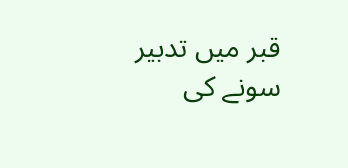قبر میں تدبیر سونے کی